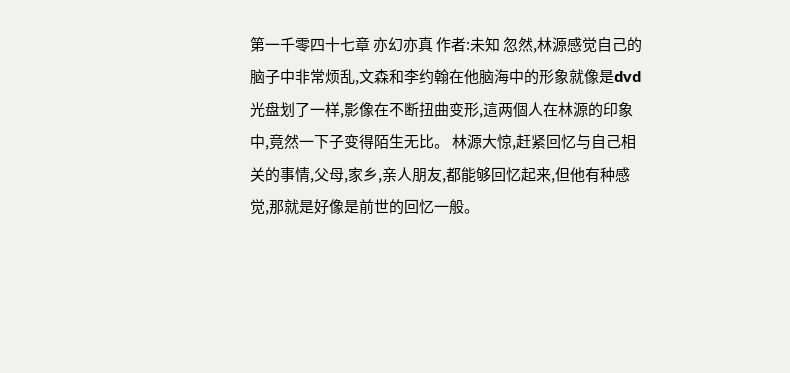第一千零四十七章 亦幻亦真 作者:未知 忽然,林源感觉自己的脑子中非常烦乱,文森和李约翰在他脑海中的形象就像是dvd光盘划了一样,影像在不断扭曲变形,這两個人在林源的印象中,竟然一下子变得陌生无比。 林源大惊,赶紧回忆与自己相关的事情,父母,家乡,亲人朋友,都能够回忆起来,但他有种感觉,那就是好像是前世的回忆一般。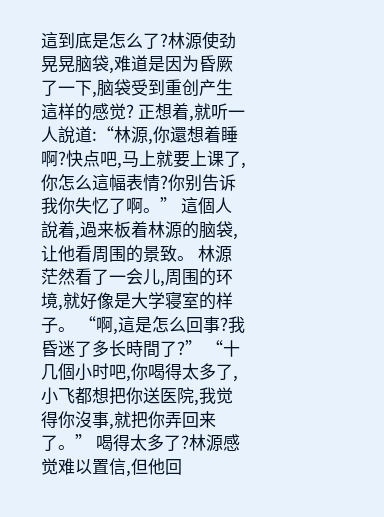這到底是怎么了?林源使劲晃晃脑袋,难道是因为昏厥了一下,脑袋受到重创产生這样的感觉? 正想着,就听一人說道:“林源,你還想着睡啊?快点吧,马上就要上课了,你怎么這幅表情?你别告诉我你失忆了啊。” 這個人說着,過来板着林源的脑袋,让他看周围的景致。 林源茫然看了一会儿,周围的环境,就好像是大学寝室的样子。 “啊,這是怎么回事?我昏迷了多长時間了?” “十几個小时吧,你喝得太多了,小飞都想把你送医院,我觉得你沒事,就把你弄回来了。” 喝得太多了?林源感觉难以置信,但他回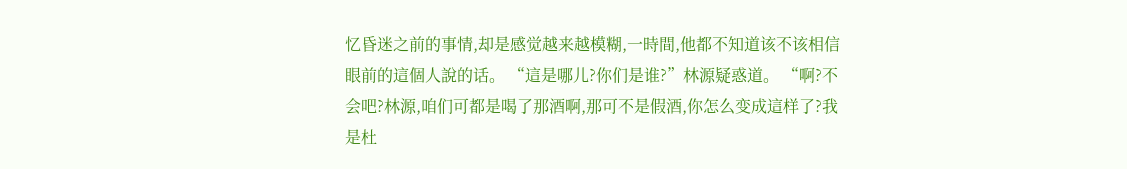忆昏迷之前的事情,却是感觉越来越模糊,一時間,他都不知道该不该相信眼前的這個人說的话。 “這是哪儿?你们是谁?”林源疑惑道。 “啊?不会吧?林源,咱们可都是喝了那酒啊,那可不是假酒,你怎么变成這样了?我是杜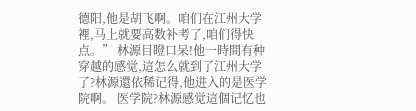德阳,他是胡飞啊。咱们在江州大学裡,马上就要高数补考了,咱们得快点。” 林源目瞪口呆!他一時間有种穿越的感觉,這怎么就到了江州大学了?林源還依稀记得,他进入的是医学院啊。 医学院?林源感觉這個记忆也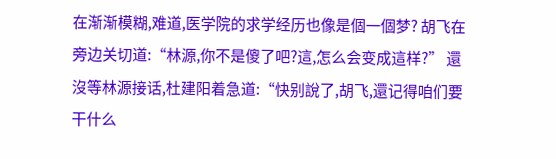在渐渐模糊,难道,医学院的求学经历也像是個一個梦? 胡飞在旁边关切道:“林源,你不是傻了吧?這,怎么会变成這样?” 還沒等林源接话,杜建阳着急道:“快别說了,胡飞,還记得咱们要干什么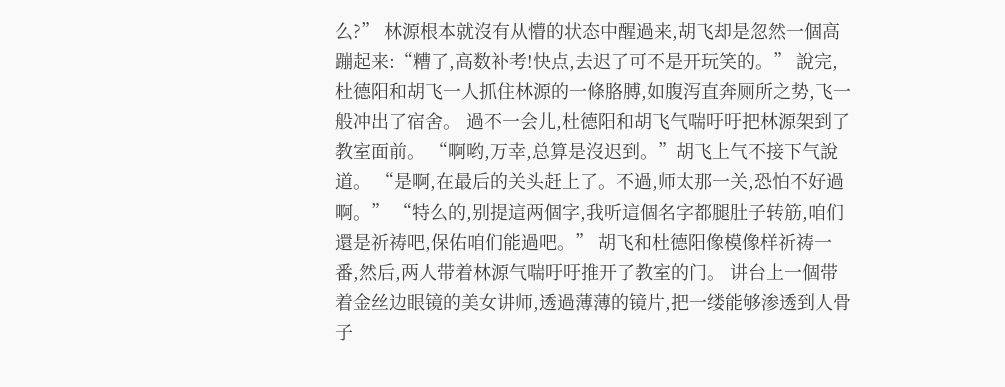么?” 林源根本就沒有从懵的状态中醒過来,胡飞却是忽然一個高蹦起来:“糟了,高数补考!快点,去迟了可不是开玩笑的。” 說完,杜德阳和胡飞一人抓住林源的一條胳膊,如腹泻直奔厕所之势,飞一般冲出了宿舍。 過不一会儿,杜德阳和胡飞气喘吁吁把林源架到了教室面前。 “啊哟,万幸,总算是沒迟到。”胡飞上气不接下气說道。 “是啊,在最后的关头赶上了。不過,师太那一关,恐怕不好過啊。” “特么的,别提這两個字,我听這個名字都腿肚子转筋,咱们還是祈祷吧,保佑咱们能過吧。” 胡飞和杜德阳像模像样祈祷一番,然后,两人带着林源气喘吁吁推开了教室的门。 讲台上一個带着金丝边眼镜的美女讲师,透過薄薄的镜片,把一缕能够渗透到人骨子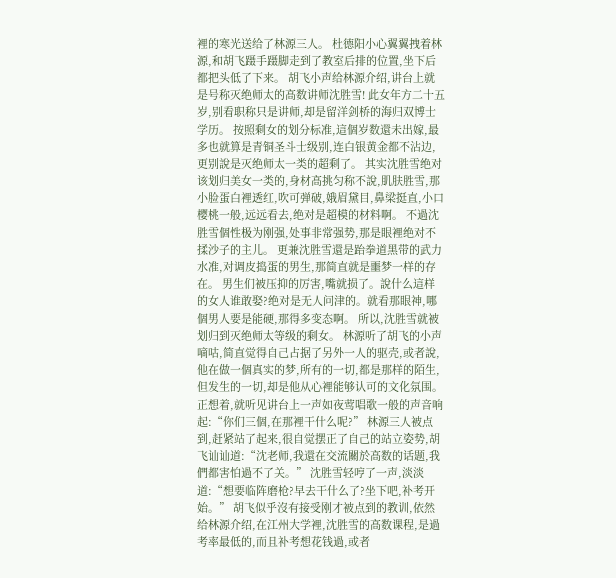裡的寒光送给了林源三人。 杜德阳小心翼翼拽着林源,和胡飞蹑手蹑脚走到了教室后排的位置,坐下后都把头低了下来。 胡飞小声给林源介绍,讲台上就是号称灭绝师太的高数讲师沈胜雪! 此女年方二十五岁,别看职称只是讲师,却是留洋剑桥的海归双博士学历。 按照剩女的划分标准,這個岁数還未出嫁,最多也就算是青铜圣斗士级别,连白银黄金都不沾边,更别說是灭绝师太一类的超剩了。 其实沈胜雪绝对该划归美女一类的,身材高挑匀称不說,肌肤胜雪,那小脸蛋白裡透红,吹可弹破,娥眉黛目,鼻梁挺直,小口樱桃一般,远远看去,绝对是超模的材料啊。 不過沈胜雪個性极为刚强,处事非常强势,那是眼裡绝对不揉沙子的主儿。 更兼沈胜雪還是跆拳道黑带的武力水准,对调皮捣蛋的男生,那简直就是噩梦一样的存在。 男生们被压抑的厉害,嘴就损了。說什么這样的女人谁敢娶?绝对是无人问津的。就看那眼神,哪個男人要是能硬,那得多变态啊。 所以,沈胜雪就被划归到灭绝师太等级的剩女。 林源听了胡飞的小声嘀咕,简直觉得自己占据了另外一人的驱壳,或者說,他在做一個真实的梦,所有的一切,都是那样的陌生,但发生的一切,却是他从心裡能够认可的文化氛围。 正想着,就听见讲台上一声如夜莺唱歌一般的声音响起:“你们三個,在那裡干什么呢?” 林源三人被点到,赶紧站了起来,很自觉摆正了自己的站立姿势,胡飞讪讪道:“沈老师,我還在交流關於高数的话题,我們都害怕過不了关。” 沈胜雪轻哼了一声,淡淡道:“想要临阵磨枪?早去干什么了?坐下吧,补考开始。” 胡飞似乎沒有接受刚才被点到的教训,依然给林源介绍,在江州大学裡,沈胜雪的高数课程,是過考率最低的,而且补考想花钱過,或者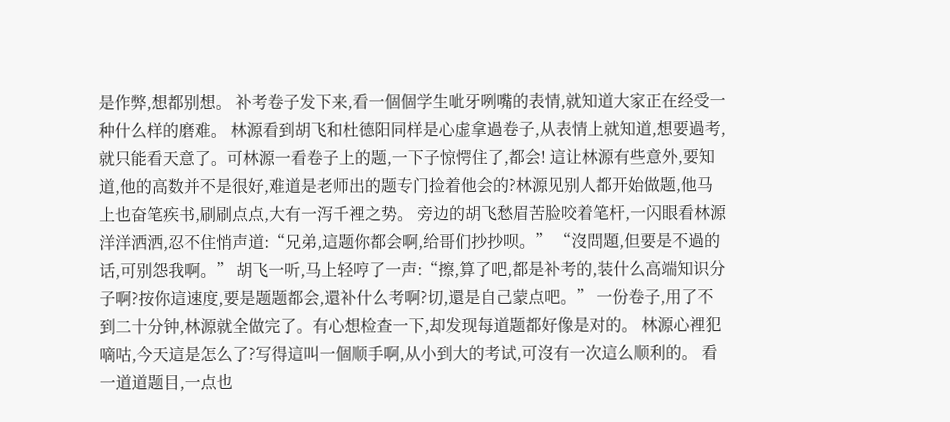是作弊,想都别想。 补考卷子发下来,看一個個学生呲牙咧嘴的表情,就知道大家正在经受一种什么样的磨难。 林源看到胡飞和杜德阳同样是心虚拿過卷子,从表情上就知道,想要過考,就只能看天意了。可林源一看卷子上的题,一下子惊愕住了,都会! 這让林源有些意外,要知道,他的高数并不是很好,难道是老师出的题专门捡着他会的?林源见别人都开始做题,他马上也奋笔疾书,刷刷点点,大有一泻千裡之势。 旁边的胡飞愁眉苦脸咬着笔杆,一闪眼看林源洋洋洒洒,忍不住悄声道:“兄弟,這题你都会啊,给哥们抄抄呗。” “沒問題,但要是不過的话,可别怨我啊。” 胡飞一听,马上轻哼了一声:“擦,算了吧,都是补考的,装什么高端知识分子啊?按你這速度,要是题题都会,還补什么考啊?切,還是自己蒙点吧。” 一份卷子,用了不到二十分钟,林源就全做完了。有心想检查一下,却发现每道题都好像是对的。 林源心裡犯嘀咕,今天這是怎么了?写得這叫一個顺手啊,从小到大的考试,可沒有一次這么顺利的。 看一道道题目,一点也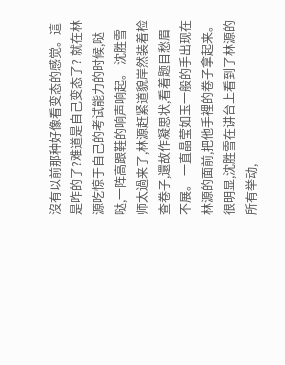沒有以前那种好像看变态的感觉。這是咋的了?难道是自己变态了? 就在林源吃惊于自己的考试能力的时候,哒哒,一阵高跟鞋的响声响起。 沈胜雪师太過来了,林源赶紧道貌岸然装着检查卷子,還故作凝思状,看着题目愁眉不展。 一直晶莹如玉一般的手出现在林源的面前,把他手裡的卷子拿起来。 很明显,沈胜雪在讲台上看到了林源的所有举动,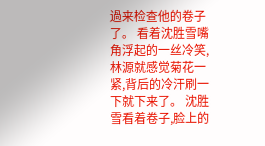過来检查他的卷子了。 看着沈胜雪嘴角浮起的一丝冷笑,林源就感觉菊花一紧,背后的冷汗刷一下就下来了。 沈胜雪看着卷子,脸上的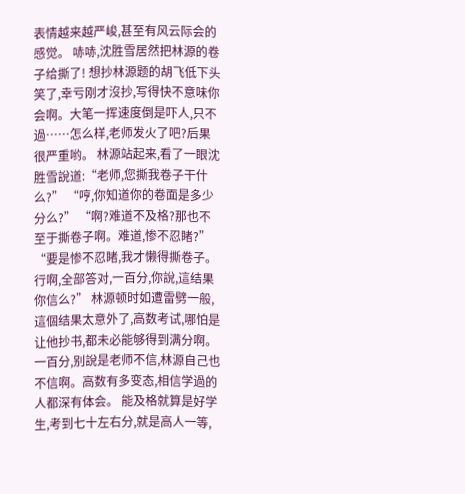表情越来越严峻,甚至有风云际会的感觉。 哧哧,沈胜雪居然把林源的卷子给撕了! 想抄林源题的胡飞低下头笑了,幸亏刚才沒抄,写得快不意味你会啊。大笔一挥速度倒是吓人,只不過……怎么样,老师发火了吧?后果很严重哟。 林源站起来,看了一眼沈胜雪說道:“老师,您撕我卷子干什么?” “哼,你知道你的卷面是多少分么?” “啊?难道不及格?那也不至于撕卷子啊。难道,惨不忍睹?” “要是惨不忍睹,我才懒得撕卷子。行啊,全部答对,一百分,你說,這结果你信么?” 林源顿时如遭雷劈一般,這個结果太意外了,高数考试,哪怕是让他抄书,都未必能够得到满分啊。 一百分,别說是老师不信,林源自己也不信啊。高数有多变态,相信学過的人都深有体会。 能及格就算是好学生,考到七十左右分,就是高人一等,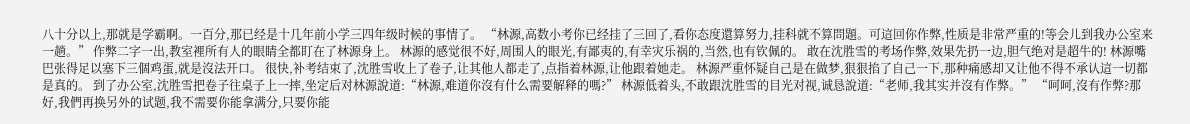八十分以上,那就是学霸啊。一百分,那已经是十几年前小学三四年级时候的事情了。 “林源,高数小考你已经挂了三回了,看你态度還算努力,挂科就不算問題。可這回你作弊,性质是非常严重的!等会儿到我办公室来一趟。” 作弊二字一出,教室裡所有人的眼睛全都盯在了林源身上。 林源的感觉很不好,周围人的眼光,有鄙夷的,有幸灾乐祸的,当然,也有钦佩的。 敢在沈胜雪的考场作弊,效果先扔一边,胆气绝对是超牛的! 林源嘴巴张得足以塞下三個鸡蛋,就是沒法开口。 很快,补考结束了,沈胜雪收上了卷子,让其他人都走了,点指着林源,让他跟着她走。 林源严重怀疑自己是在做梦,狠狠掐了自己一下,那种痛感却又让他不得不承认這一切都是真的。 到了办公室,沈胜雪把卷子往桌子上一摔,坐定后对林源說道:“林源,难道你沒有什么需要解释的嗎?” 林源低着头,不敢跟沈胜雪的目光对视,诚恳說道:“老师,我其实并沒有作弊。” “呵呵,沒有作弊?那好,我們再换另外的试题,我不需要你能拿满分,只要你能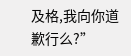及格,我向你道歉行么?”